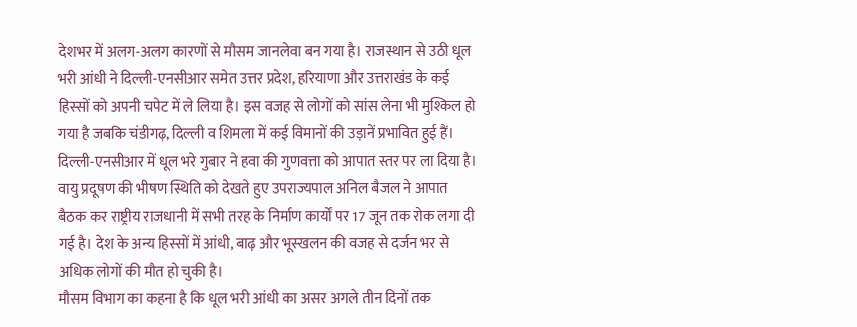देशभर में अलग-अलग कारणों से मौसम जानलेवा बन गया है। राजस्थान से उठी धूल भरी आंधी ने दिल्ली-एनसीआर समेत उत्तर प्रदेश, हरियाणा और उत्तराखंड के कई हिस्सों को अपनी चपेट में ले लिया है। इस वजह से लोगों को सांस लेना भी मुश्किल हो गया है जबकि चंडीगढ़, दिल्ली व शिमला में कई विमानों की उड़ानें प्रभावित हुई हैं।
दिल्ली-एनसीआर में धूल भरे गुबार ने हवा की गुणवत्ता को आपात स्तर पर ला दिया है। वायु प्रदूषण की भीषण स्थिति को देखते हुए उपराज्यपाल अनिल बैजल ने आपात बैठक कर राष्ट्रीय राजधानी में सभी तरह के निर्माण कार्यों पर 17 जून तक रोक लगा दी गई है। देश के अन्य हिस्सों में आंधी, बाढ़ और भूस्खलन की वजह से दर्जन भर से अधिक लोगों की मौत हो चुकी है।
मौसम विभाग का कहना है कि धूल भरी आंधी का असर अगले तीन दिनों तक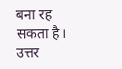बना रह सकता है। उत्तर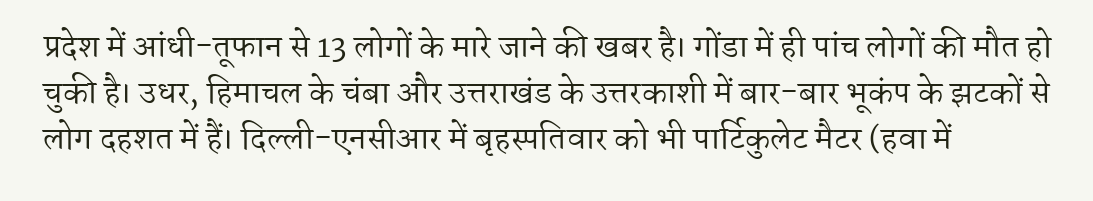प्रदेश में आंधी-तूफान से 13 लोगों के मारे जाने की खबर है। गोंडा में ही पांच लोगों की मौत हो चुकी है। उधर, हिमाचल के चंबा और उत्तराखंड के उत्तरकाशी में बार-बार भूकंप के झटकों से लोग दहशत में हैं। दिल्ली-एनसीआर में बृहस्पतिवार को भी पार्टिकुलेट मैटर (हवा में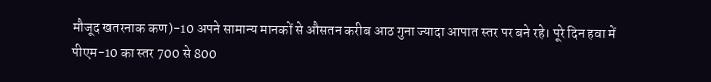मौजूद खतरनाक कण)-10 अपने सामान्य मानकों से औसतन करीब आठ गुना ज्यादा आपात स्तर पर बने रहे। पूरे दिन हवा में पीएम-10 का स्तर 700 से 800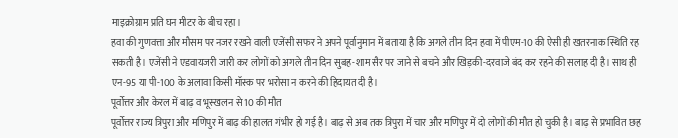माइक्रोग्राम प्रति घन मीटर के बीच रहा।
हवा की गुणवत्ता और मौसम पर नजर रखने वाली एजेंसी सफर ने अपने पूर्वानुमान में बताया है कि अगले तीन दिन हवा में पीएम-10 की ऐसी ही खतरनाक स्थिति रह सकती है। एजेंसी ने एडवायजरी जारी कर लोगों को अगले तीन दिन सुबह-शाम सैर पर जाने से बचने और खिड़की-दरवाजे बंद कर रहने की सलाह दी है। साथ ही एन-95 या पी-100 के अलावा किसी मॉस्क पर भरोसा न करने की हिदायत दी है।
पूर्वोत्तर और केरल में बाढ़ व भूस्खलन से 10 की मौत
पूर्वोत्तर राज्य त्रिपुरा और मणिपुर में बाढ़ की हालत गंभीर हो गई है। बाढ़ से अब तक त्रिपुरा में चार और मणिपुर में दो लोगों की मौत हो चुकी है। बाढ़ से प्रभावित छह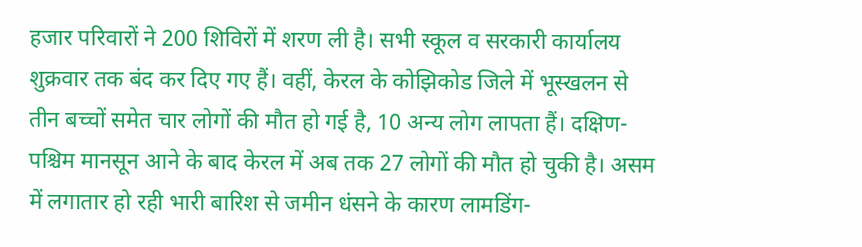हजार परिवारों ने 200 शिविरों में शरण ली है। सभी स्कूल व सरकारी कार्यालय शुक्रवार तक बंद कर दिए गए हैं। वहीं, केरल के कोझिकोड जिले में भूस्खलन से तीन बच्चों समेत चार लोगों की मौत हो गई है, 10 अन्य लोग लापता हैं। दक्षिण-पश्चिम मानसून आने के बाद केरल में अब तक 27 लोगों की मौत हो चुकी है। असम में लगातार हो रही भारी बारिश से जमीन धंसने के कारण लामडिंग-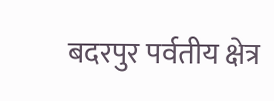बदरपुर पर्वतीय क्षेत्र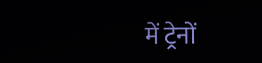में ट्रेनों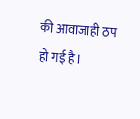की आवाजाही ठप हो गई है।